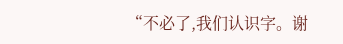“不必了,我们认识字。谢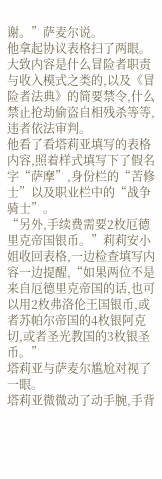谢。”萨麦尔说。
他拿起协议表格扫了两眼。
大致内容是什么冒险者职责与收入模式之类的,以及《冒险者法典》的简要禁令,什么禁止抢劫偷盗自相残杀等等,违者依法审判。
他看了看塔莉亚填写的表格内容,照着样式填写下了假名字“萨摩”,身份栏的“苦修士”以及职业栏中的“战争骑士”。
“另外,手续费需要2枚厄德里克帝国银币。”莉莉安小姐收回表格,一边检查填写内容一边提醒,“如果两位不是来自厄德里克帝国的话,也可以用2枚弗洛伦王国银币,或者苏帕尔帝国的4枚银阿克切,或者圣光教国的3枚银圣币。”
塔莉亚与萨麦尔尴尬对视了一眼。
塔莉亚微微动了动手腕,手背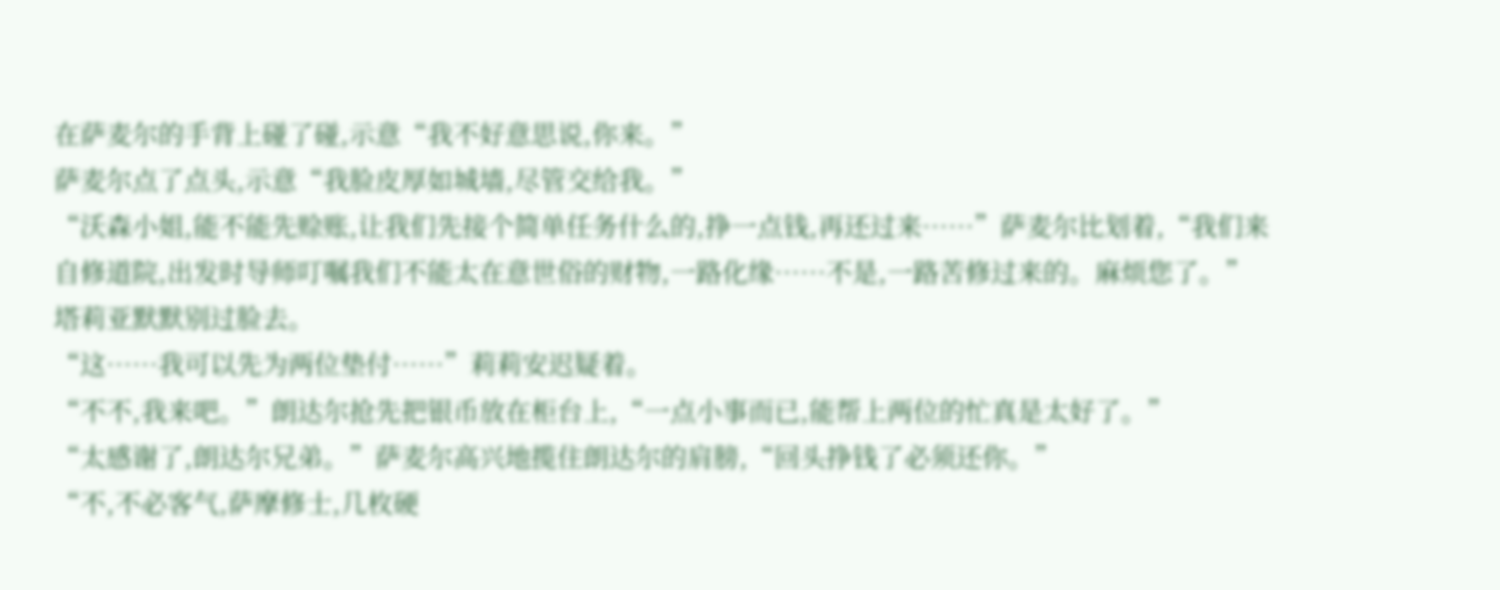在萨麦尔的手背上碰了碰,示意“我不好意思说,你来。”
萨麦尔点了点头,示意“我脸皮厚如城墙,尽管交给我。”
“沃森小姐,能不能先赊账,让我们先接个简单任务什么的,挣一点钱,再还过来……”萨麦尔比划着,“我们来自修道院,出发时导师叮嘱我们不能太在意世俗的财物,一路化缘……不是,一路苦修过来的。麻烦您了。”
塔莉亚默默别过脸去。
“这……我可以先为两位垫付……”莉莉安迟疑着。
“不不,我来吧。”朗达尔抢先把银币放在柜台上,“一点小事而已,能帮上两位的忙真是太好了。”
“太感谢了,朗达尔兄弟。”萨麦尔高兴地揽住朗达尔的肩膀,“回头挣钱了必须还你。”
“不,不必客气,萨摩修士,几枚硬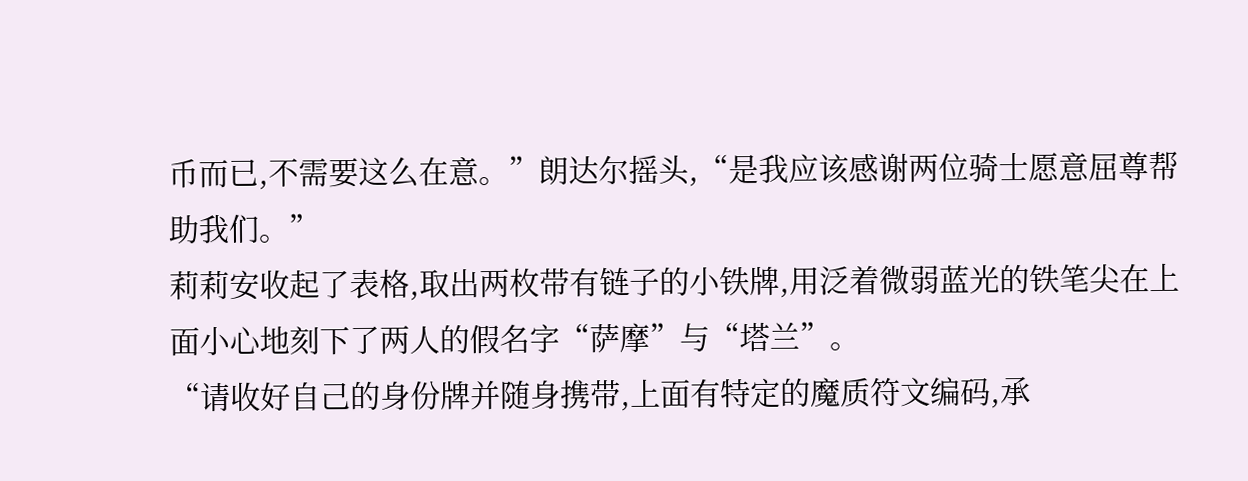币而已,不需要这么在意。”朗达尔摇头,“是我应该感谢两位骑士愿意屈尊帮助我们。”
莉莉安收起了表格,取出两枚带有链子的小铁牌,用泛着微弱蓝光的铁笔尖在上面小心地刻下了两人的假名字“萨摩”与“塔兰”。
“请收好自己的身份牌并随身携带,上面有特定的魔质符文编码,承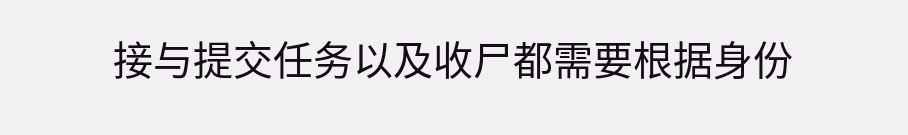接与提交任务以及收尸都需要根据身份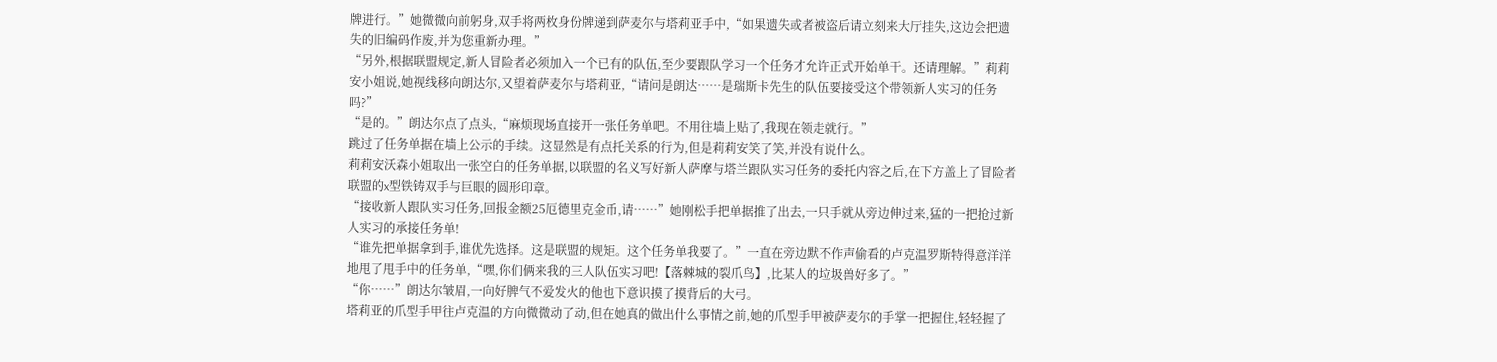牌进行。”她微微向前躬身,双手将两枚身份牌递到萨麦尔与塔莉亚手中,“如果遗失或者被盗后请立刻来大厅挂失,这边会把遗失的旧编码作废,并为您重新办理。”
“另外,根据联盟规定,新人冒险者必须加入一个已有的队伍,至少要跟队学习一个任务才允许正式开始单干。还请理解。”莉莉安小姐说,她视线移向朗达尔,又望着萨麦尔与塔莉亚,“请问是朗达……是瑞斯卡先生的队伍要接受这个带领新人实习的任务吗?”
“是的。”朗达尔点了点头,“麻烦现场直接开一张任务单吧。不用往墙上贴了,我现在领走就行。”
跳过了任务单据在墙上公示的手续。这显然是有点托关系的行为,但是莉莉安笑了笑,并没有说什么。
莉莉安沃森小姐取出一张空白的任务单据,以联盟的名义写好新人萨摩与塔兰跟队实习任务的委托内容之后,在下方盖上了冒险者联盟的x型铁铸双手与巨眼的圆形印章。
“接收新人跟队实习任务,回报金额25厄德里克金币,请……”她刚松手把单据推了出去,一只手就从旁边伸过来,猛的一把抢过新人实习的承接任务单!
“谁先把单据拿到手,谁优先选择。这是联盟的规矩。这个任务单我要了。”一直在旁边默不作声偷看的卢克温罗斯特得意洋洋地甩了甩手中的任务单,“嘿,你们俩来我的三人队伍实习吧!【落棘城的裂爪鸟】,比某人的垃圾兽好多了。”
“你……”朗达尔皱眉,一向好脾气不爱发火的他也下意识摸了摸背后的大弓。
塔莉亚的爪型手甲往卢克温的方向微微动了动,但在她真的做出什么事情之前,她的爪型手甲被萨麦尔的手掌一把握住,轻轻握了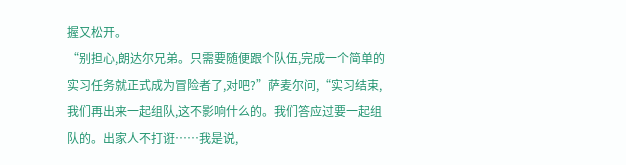握又松开。
“别担心,朗达尔兄弟。只需要随便跟个队伍,完成一个简单的实习任务就正式成为冒险者了,对吧?”萨麦尔问,“实习结束,我们再出来一起组队,这不影响什么的。我们答应过要一起组队的。出家人不打诳……我是说,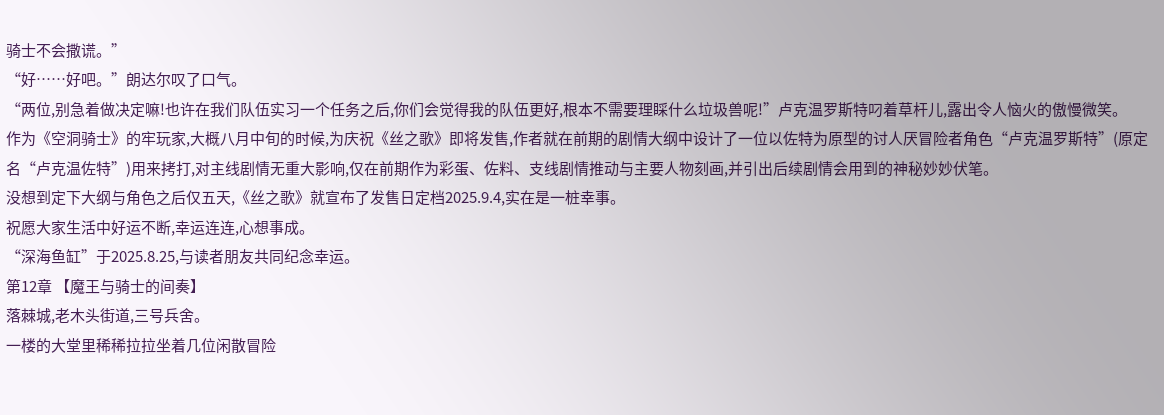骑士不会撒谎。”
“好……好吧。”朗达尔叹了口气。
“两位,别急着做决定嘛!也许在我们队伍实习一个任务之后,你们会觉得我的队伍更好,根本不需要理睬什么垃圾兽呢!”卢克温罗斯特叼着草杆儿,露出令人恼火的傲慢微笑。
作为《空洞骑士》的牢玩家,大概八月中旬的时候,为庆祝《丝之歌》即将发售,作者就在前期的剧情大纲中设计了一位以佐特为原型的讨人厌冒险者角色“卢克温罗斯特”(原定名“卢克温佐特”)用来拷打,对主线剧情无重大影响,仅在前期作为彩蛋、佐料、支线剧情推动与主要人物刻画,并引出后续剧情会用到的神秘妙妙伏笔。
没想到定下大纲与角色之后仅五天,《丝之歌》就宣布了发售日定档2025.9.4,实在是一桩幸事。
祝愿大家生活中好运不断,幸运连连,心想事成。
“深海鱼缸”于2025.8.25,与读者朋友共同纪念幸运。
第12章 【魔王与骑士的间奏】
落棘城,老木头街道,三号兵舍。
一楼的大堂里稀稀拉拉坐着几位闲散冒险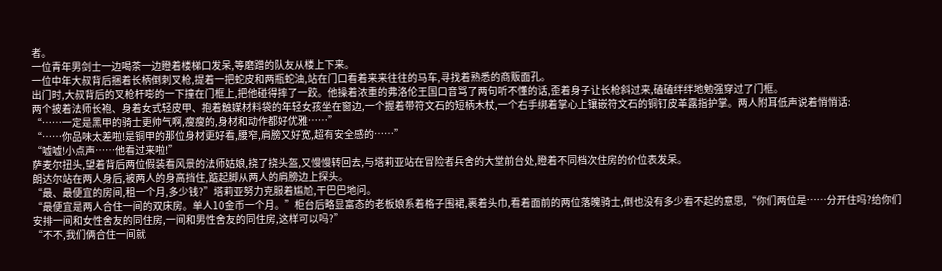者。
一位青年男剑士一边喝茶一边瞪着楼梯口发呆,等磨蹭的队友从楼上下来。
一位中年大叔背后捆着长柄倒刺叉枪,提着一把蛇皮和两瓶蛇油,站在门口看着来来往往的马车,寻找着熟悉的商贩面孔。
出门时,大叔背后的叉枪杆嘭的一下撞在门框上,把他碰得摔了一跤。他操着浓重的弗洛伦王国口音骂了两句听不懂的话,歪着身子让长枪斜过来,磕磕绊绊地勉强穿过了门框。
两个披着法师长袍、身着女式轻皮甲、抱着触媒材料袋的年轻女孩坐在窗边,一个握着带符文石的短柄木杖,一个右手绑着掌心上镶嵌符文石的铜钉皮革露指护掌。两人附耳低声说着悄悄话:
“……一定是黑甲的骑士更帅气啊,瘦瘦的,身材和动作都好优雅……”
“……你品味太差啦!是铜甲的那位身材更好看,腰窄,肩膀又好宽,超有安全感的……”
“嘘嘘!小点声……他看过来啦!”
萨麦尔扭头,望着背后两位假装看风景的法师姑娘,挠了挠头盔,又慢慢转回去,与塔莉亚站在冒险者兵舍的大堂前台处,瞪着不同档次住房的价位表发呆。
朗达尔站在两人身后,被两人的身高挡住,踮起脚从两人的肩膀边上探头。
“最、最便宜的房间,租一个月,多少钱?”塔莉亚努力克服着尴尬,干巴巴地问。
“最便宜是两人合住一间的双床房。单人10金币一个月。”柜台后略显富态的老板娘系着格子围裙,裹着头巾,看着面前的两位落魄骑士,倒也没有多少看不起的意思,“你们两位是……分开住吗?给你们安排一间和女性舍友的同住房,一间和男性舍友的同住房,这样可以吗?”
“不不,我们俩合住一间就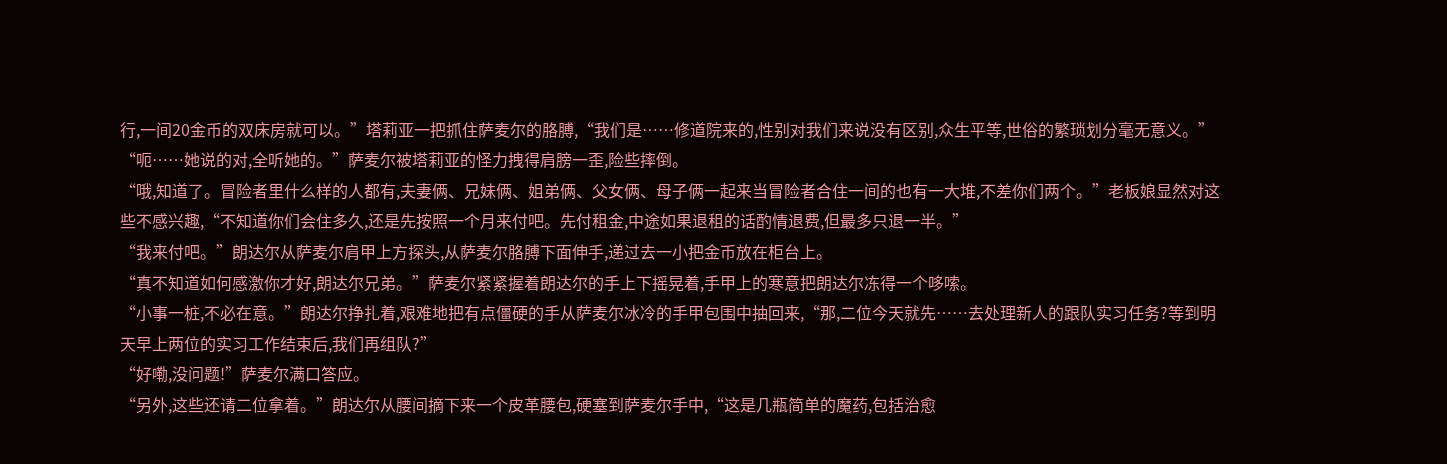行,一间20金币的双床房就可以。”塔莉亚一把抓住萨麦尔的胳膊,“我们是……修道院来的,性别对我们来说没有区别,众生平等,世俗的繁琐划分毫无意义。”
“呃……她说的对,全听她的。”萨麦尔被塔莉亚的怪力拽得肩膀一歪,险些摔倒。
“哦,知道了。冒险者里什么样的人都有,夫妻俩、兄妹俩、姐弟俩、父女俩、母子俩一起来当冒险者合住一间的也有一大堆,不差你们两个。”老板娘显然对这些不感兴趣,“不知道你们会住多久,还是先按照一个月来付吧。先付租金,中途如果退租的话酌情退费,但最多只退一半。”
“我来付吧。”朗达尔从萨麦尔肩甲上方探头,从萨麦尔胳膊下面伸手,递过去一小把金币放在柜台上。
“真不知道如何感激你才好,朗达尔兄弟。”萨麦尔紧紧握着朗达尔的手上下摇晃着,手甲上的寒意把朗达尔冻得一个哆嗦。
“小事一桩,不必在意。”朗达尔挣扎着,艰难地把有点僵硬的手从萨麦尔冰冷的手甲包围中抽回来,“那,二位今天就先……去处理新人的跟队实习任务?等到明天早上两位的实习工作结束后,我们再组队?”
“好嘞,没问题!”萨麦尔满口答应。
“另外,这些还请二位拿着。”朗达尔从腰间摘下来一个皮革腰包,硬塞到萨麦尔手中,“这是几瓶简单的魔药,包括治愈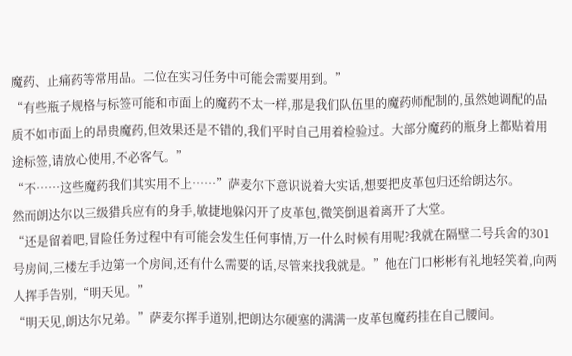魔药、止痛药等常用品。二位在实习任务中可能会需要用到。”
“有些瓶子规格与标签可能和市面上的魔药不太一样,那是我们队伍里的魔药师配制的,虽然她调配的品质不如市面上的昂贵魔药,但效果还是不错的,我们平时自己用着检验过。大部分魔药的瓶身上都贴着用途标签,请放心使用,不必客气。”
“不……这些魔药我们其实用不上……”萨麦尔下意识说着大实话,想要把皮革包归还给朗达尔。
然而朗达尔以三级猎兵应有的身手,敏捷地躲闪开了皮革包,微笑倒退着离开了大堂。
“还是留着吧,冒险任务过程中有可能会发生任何事情,万一什么时候有用呢?我就在隔壁二号兵舍的301号房间,三楼左手边第一个房间,还有什么需要的话,尽管来找我就是。”他在门口彬彬有礼地轻笑着,向两人挥手告别,“明天见。”
“明天见,朗达尔兄弟。”萨麦尔挥手道别,把朗达尔硬塞的满满一皮革包魔药挂在自己腰间。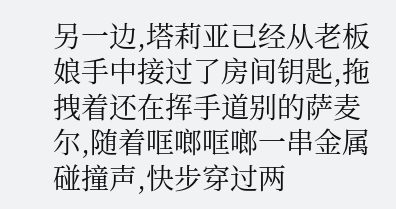另一边,塔莉亚已经从老板娘手中接过了房间钥匙,拖拽着还在挥手道别的萨麦尔,随着哐啷哐啷一串金属碰撞声,快步穿过两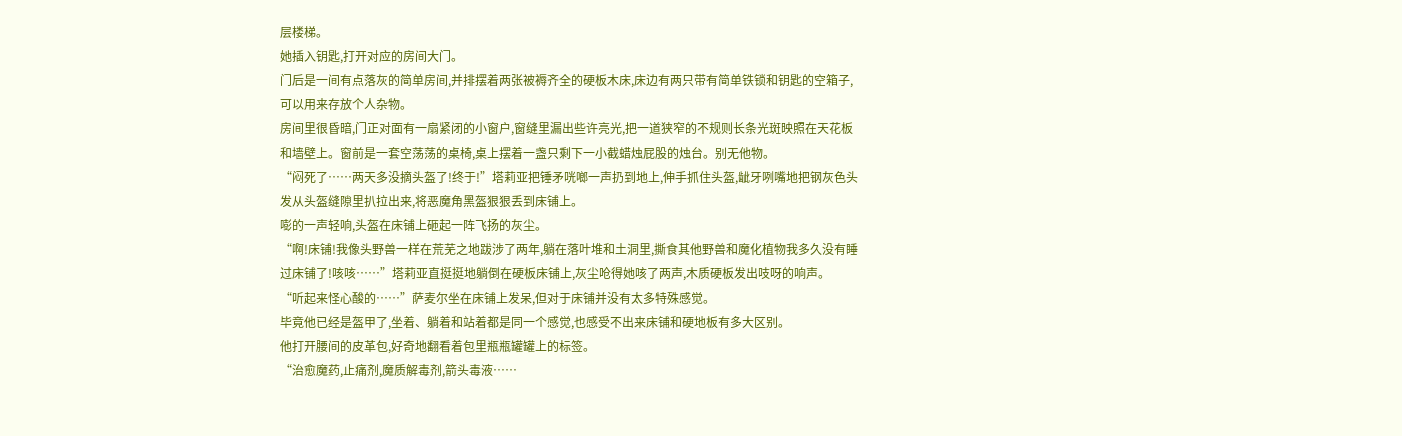层楼梯。
她插入钥匙,打开对应的房间大门。
门后是一间有点落灰的简单房间,并排摆着两张被褥齐全的硬板木床,床边有两只带有简单铁锁和钥匙的空箱子,可以用来存放个人杂物。
房间里很昏暗,门正对面有一扇紧闭的小窗户,窗缝里漏出些许亮光,把一道狭窄的不规则长条光斑映照在天花板和墙壁上。窗前是一套空荡荡的桌椅,桌上摆着一盏只剩下一小截蜡烛屁股的烛台。别无他物。
“闷死了……两天多没摘头盔了!终于!”塔莉亚把锤矛咣啷一声扔到地上,伸手抓住头盔,龇牙咧嘴地把钢灰色头发从头盔缝隙里扒拉出来,将恶魔角黑盔狠狠丢到床铺上。
嘭的一声轻响,头盔在床铺上砸起一阵飞扬的灰尘。
“啊!床铺!我像头野兽一样在荒芜之地跋涉了两年,躺在落叶堆和土洞里,撕食其他野兽和魔化植物我多久没有睡过床铺了!咳咳……”塔莉亚直挺挺地躺倒在硬板床铺上,灰尘呛得她咳了两声,木质硬板发出吱呀的响声。
“听起来怪心酸的……”萨麦尔坐在床铺上发呆,但对于床铺并没有太多特殊感觉。
毕竟他已经是盔甲了,坐着、躺着和站着都是同一个感觉,也感受不出来床铺和硬地板有多大区别。
他打开腰间的皮革包,好奇地翻看着包里瓶瓶罐罐上的标签。
“治愈魔药,止痛剂,魔质解毒剂,箭头毒液……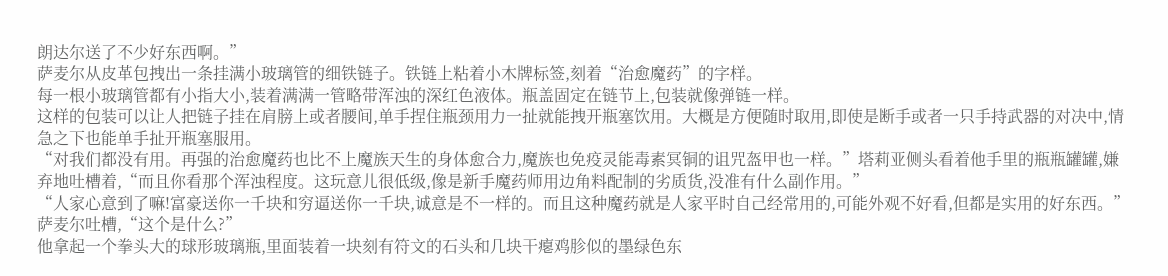朗达尔送了不少好东西啊。”
萨麦尔从皮革包拽出一条挂满小玻璃管的细铁链子。铁链上粘着小木牌标签,刻着“治愈魔药”的字样。
每一根小玻璃管都有小指大小,装着满满一管略带浑浊的深红色液体。瓶盖固定在链节上,包装就像弹链一样。
这样的包装可以让人把链子挂在肩膀上或者腰间,单手捏住瓶颈用力一扯就能拽开瓶塞饮用。大概是方便随时取用,即使是断手或者一只手持武器的对决中,情急之下也能单手扯开瓶塞服用。
“对我们都没有用。再强的治愈魔药也比不上魔族天生的身体愈合力,魔族也免疫灵能毒素冥铜的诅咒盔甲也一样。”塔莉亚侧头看着他手里的瓶瓶罐罐,嫌弃地吐槽着,“而且你看那个浑浊程度。这玩意儿很低级,像是新手魔药师用边角料配制的劣质货,没准有什么副作用。”
“人家心意到了嘛!富豪送你一千块和穷逼送你一千块,诚意是不一样的。而且这种魔药就是人家平时自己经常用的,可能外观不好看,但都是实用的好东西。”萨麦尔吐槽,“这个是什么?”
他拿起一个拳头大的球形玻璃瓶,里面装着一块刻有符文的石头和几块干瘪鸡胗似的墨绿色东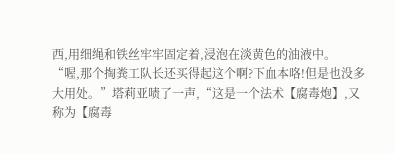西,用细绳和铁丝牢牢固定着,浸泡在淡黄色的油液中。
“喔,那个掏粪工队长还买得起这个啊?下血本咯!但是也没多大用处。”塔莉亚啧了一声,“这是一个法术【腐毒炮】,又称为【腐毒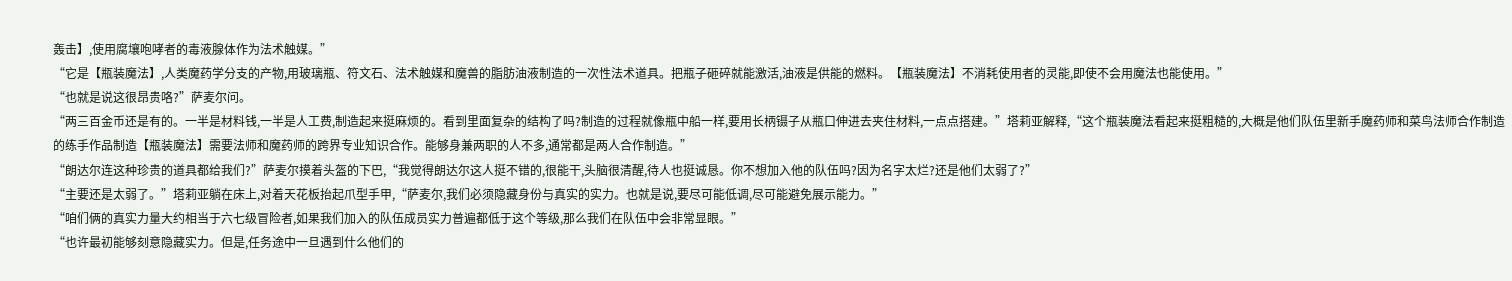轰击】,使用腐壤咆哮者的毒液腺体作为法术触媒。”
“它是【瓶装魔法】,人类魔药学分支的产物,用玻璃瓶、符文石、法术触媒和魔兽的脂肪油液制造的一次性法术道具。把瓶子砸碎就能激活,油液是供能的燃料。【瓶装魔法】不消耗使用者的灵能,即使不会用魔法也能使用。”
“也就是说这很昂贵咯?”萨麦尔问。
“两三百金币还是有的。一半是材料钱,一半是人工费,制造起来挺麻烦的。看到里面复杂的结构了吗?制造的过程就像瓶中船一样,要用长柄镊子从瓶口伸进去夹住材料,一点点搭建。”塔莉亚解释,“这个瓶装魔法看起来挺粗糙的,大概是他们队伍里新手魔药师和菜鸟法师合作制造的练手作品制造【瓶装魔法】需要法师和魔药师的跨界专业知识合作。能够身兼两职的人不多,通常都是两人合作制造。”
“朗达尔连这种珍贵的道具都给我们?”萨麦尔摸着头盔的下巴,“我觉得朗达尔这人挺不错的,很能干,头脑很清醒,待人也挺诚恳。你不想加入他的队伍吗?因为名字太烂?还是他们太弱了?”
“主要还是太弱了。”塔莉亚躺在床上,对着天花板抬起爪型手甲,“萨麦尔,我们必须隐藏身份与真实的实力。也就是说,要尽可能低调,尽可能避免展示能力。”
“咱们俩的真实力量大约相当于六七级冒险者,如果我们加入的队伍成员实力普遍都低于这个等级,那么我们在队伍中会非常显眼。”
“也许最初能够刻意隐藏实力。但是,任务途中一旦遇到什么他们的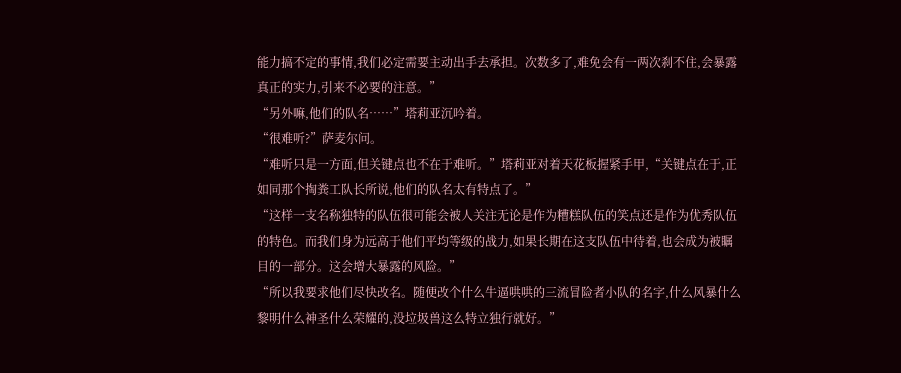能力搞不定的事情,我们必定需要主动出手去承担。次数多了,难免会有一两次刹不住,会暴露真正的实力,引来不必要的注意。”
“另外嘛,他们的队名……”塔莉亚沉吟着。
“很难听?”萨麦尔问。
“难听只是一方面,但关键点也不在于难听。”塔莉亚对着天花板握紧手甲,“关键点在于,正如同那个掏粪工队长所说,他们的队名太有特点了。”
“这样一支名称独特的队伍很可能会被人关注无论是作为糟糕队伍的笑点还是作为优秀队伍的特色。而我们身为远高于他们平均等级的战力,如果长期在这支队伍中待着,也会成为被瞩目的一部分。这会增大暴露的风险。”
“所以我要求他们尽快改名。随便改个什么牛逼哄哄的三流冒险者小队的名字,什么风暴什么黎明什么神圣什么荣耀的,没垃圾兽这么特立独行就好。”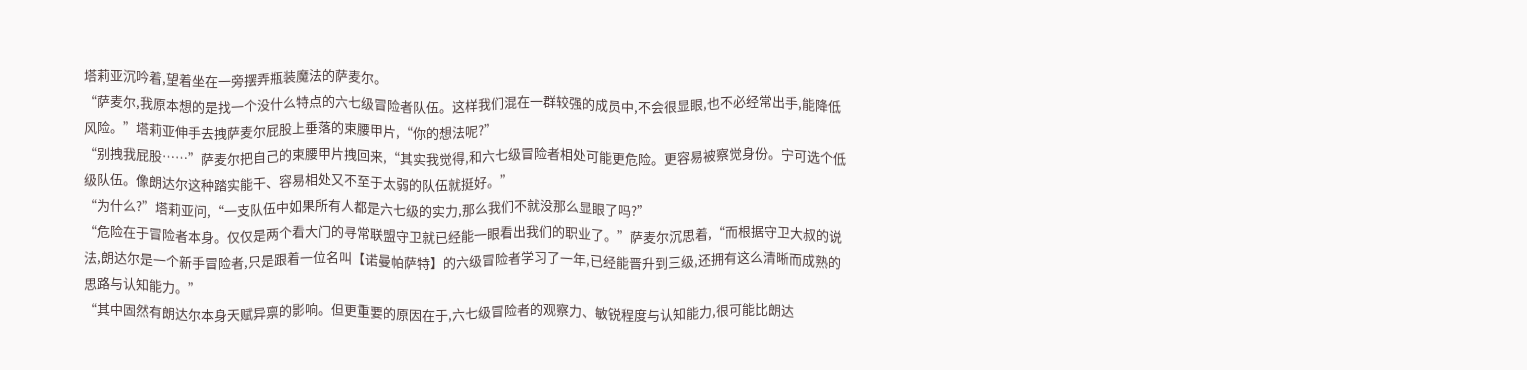塔莉亚沉吟着,望着坐在一旁摆弄瓶装魔法的萨麦尔。
“萨麦尔,我原本想的是找一个没什么特点的六七级冒险者队伍。这样我们混在一群较强的成员中,不会很显眼,也不必经常出手,能降低风险。”塔莉亚伸手去拽萨麦尔屁股上垂落的束腰甲片,“你的想法呢?”
“别拽我屁股……”萨麦尔把自己的束腰甲片拽回来,“其实我觉得,和六七级冒险者相处可能更危险。更容易被察觉身份。宁可选个低级队伍。像朗达尔这种踏实能干、容易相处又不至于太弱的队伍就挺好。”
“为什么?”塔莉亚问,“一支队伍中如果所有人都是六七级的实力,那么我们不就没那么显眼了吗?”
“危险在于冒险者本身。仅仅是两个看大门的寻常联盟守卫就已经能一眼看出我们的职业了。”萨麦尔沉思着,“而根据守卫大叔的说法,朗达尔是一个新手冒险者,只是跟着一位名叫【诺曼帕萨特】的六级冒险者学习了一年,已经能晋升到三级,还拥有这么清晰而成熟的思路与认知能力。”
“其中固然有朗达尔本身天赋异禀的影响。但更重要的原因在于,六七级冒险者的观察力、敏锐程度与认知能力,很可能比朗达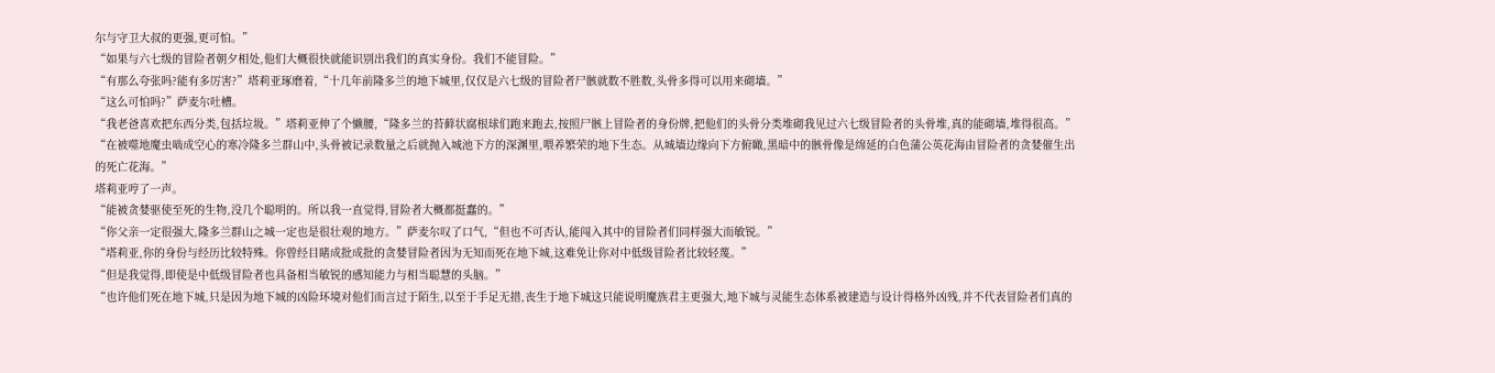尔与守卫大叔的更强,更可怕。”
“如果与六七级的冒险者朝夕相处,他们大概很快就能识别出我们的真实身份。我们不能冒险。”
“有那么夸张吗?能有多厉害?”塔莉亚琢磨着,“十几年前隆多兰的地下城里,仅仅是六七级的冒险者尸骸就数不胜数,头骨多得可以用来砌墙。”
“这么可怕吗?”萨麦尔吐槽。
“我老爸喜欢把东西分类,包括垃圾。”塔莉亚伸了个懒腰,“隆多兰的苔藓状腐根球们跑来跑去,按照尸骸上冒险者的身份牌,把他们的头骨分类堆砌我见过六七级冒险者的头骨堆,真的能砌墙,堆得很高。”
“在被噬地魔虫啮成空心的寒冷隆多兰群山中,头骨被记录数量之后就抛入城池下方的深渊里,喂养繁荣的地下生态。从城墙边缘向下方俯瞰,黑暗中的骸骨像是绵延的白色蒲公英花海由冒险者的贪婪催生出的死亡花海。”
塔莉亚哼了一声。
“能被贪婪驱使至死的生物,没几个聪明的。所以我一直觉得,冒险者大概都挺蠢的。”
“你父亲一定很强大,隆多兰群山之城一定也是很壮观的地方。”萨麦尔叹了口气,“但也不可否认,能闯入其中的冒险者们同样强大而敏锐。”
“塔莉亚,你的身份与经历比较特殊。你曾经目睹成批成批的贪婪冒险者因为无知而死在地下城,这难免让你对中低级冒险者比较轻蔑。”
“但是我觉得,即使是中低级冒险者也具备相当敏锐的感知能力与相当聪慧的头脑。”
“也许他们死在地下城,只是因为地下城的凶险环境对他们而言过于陌生,以至于手足无措,丧生于地下城这只能说明魔族君主更强大,地下城与灵能生态体系被建造与设计得格外凶残,并不代表冒险者们真的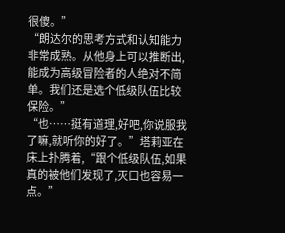很傻。”
“朗达尔的思考方式和认知能力非常成熟。从他身上可以推断出,能成为高级冒险者的人绝对不简单。我们还是选个低级队伍比较保险。”
“也……挺有道理,好吧,你说服我了嘛,就听你的好了。”塔莉亚在床上扑腾着,“跟个低级队伍,如果真的被他们发现了,灭口也容易一点。”